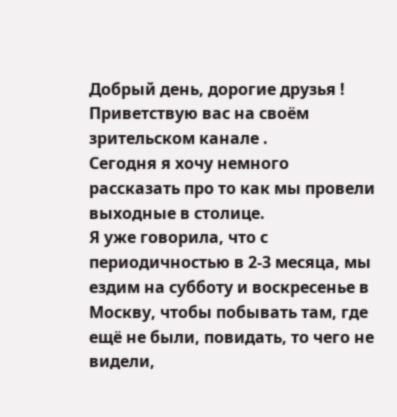Добрый день, дорогие друзья ! Приветствую вас на своём зрительском канале .
Сегодня я хочу немного рассказать про то как мы провели выходные в столице.
Я уже говорила, что с периодичностью в 2-3 месяца, мы ездим на субботу и воскресенье в Москву, чтобы побывать там, где ещё не были, повидать, то чего не видели,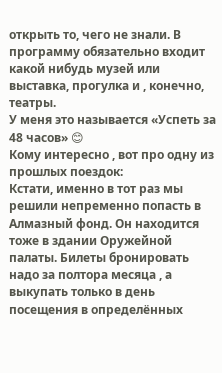открыть то, чего не знали. В программу обязательно входит какой нибудь музей или выставка, прогулка и , конечно, театры.
У меня это называется «Успеть за 48 часов» 😊
Кому интересно , вот про одну из прошлых поездок:
Кстати, именно в тот раз мы решили непременно попасть в Алмазный фонд. Он находится тоже в здании Оружейной палаты. Билеты бронировать надо за полтора месяца , а выкупать только в день посещения в определённых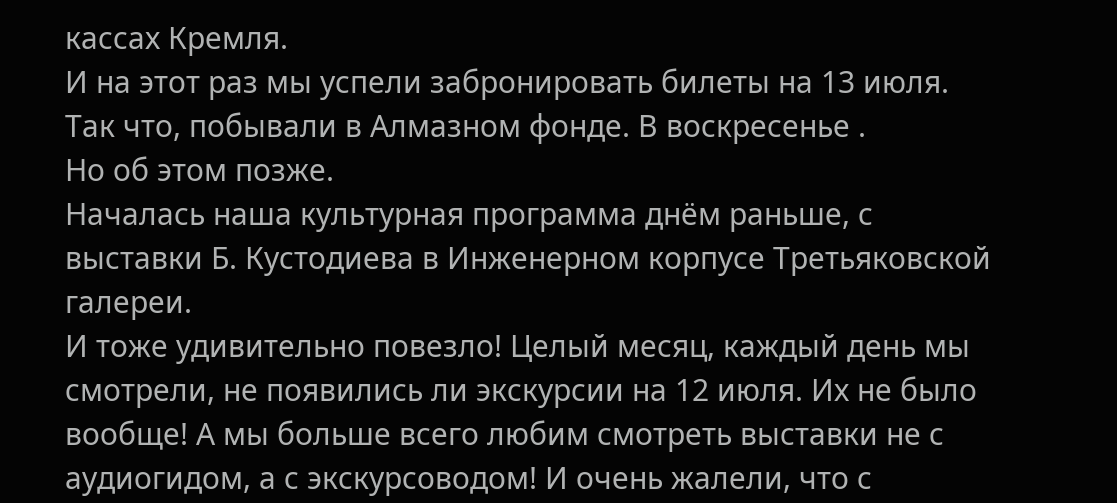кассах Кремля.
И на этот раз мы успели забронировать билеты на 13 июля.
Так что, побывали в Алмазном фонде. В воскресенье .
Но об этом позже.
Началась наша культурная программа днём раньше, с выставки Б. Кустодиева в Инженерном корпусе Третьяковской галереи.
И тоже удивительно повезло! Целый месяц, каждый день мы смотрели, не появились ли экскурсии на 12 июля. Их не было вообще! А мы больше всего любим смотреть выставки не с аудиогидом, а с экскурсоводом! И очень жалели, что с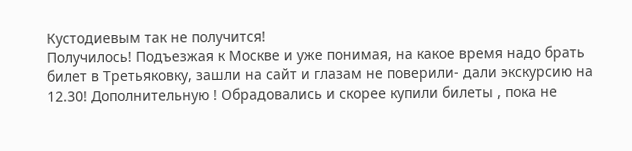Кустодиевым так не получится!
Получилось! Подъезжая к Москве и уже понимая, на какое время надо брать билет в Третьяковку, зашли на сайт и глазам не поверили- дали экскурсию на 12.30! Дополнительную ! Обрадовались и скорее купили билеты , пока не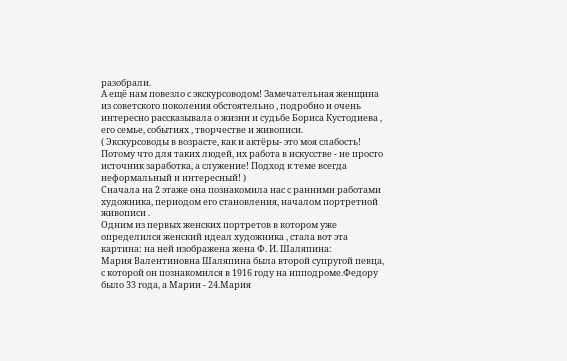разобрали.
А ещё нам повезло с экскурсоводом! Замечательная женщина из советского поколения обстоятельно , подробно и очень интересно рассказывала о жизни и судьбе Бориса Кустодиева , его семье, событиях , творчестве и живописи.
( Экскурсоводы в возрасте, как и актёры- это моя слабость! Потому что для таких людей, их работа в искусстве - не просто источник заработка, а служение! Подход к теме всегда неформальный и интересный! )
Сначала на 2 этаже она познакомила нас с ранними работами художника, периодом его становления, началом портретной живописи .
Одним из первых женских портретов в котором уже определился женский идеал художника , стала вот эта картина: на ней изображена жена Ф. И. Шаляпина:
Мария Валентиновна Шаляпина была второй супругой певца, с которой он познакомился в 1916 году на ипподроме.Федору было 33 года, а Марии - 24.Мария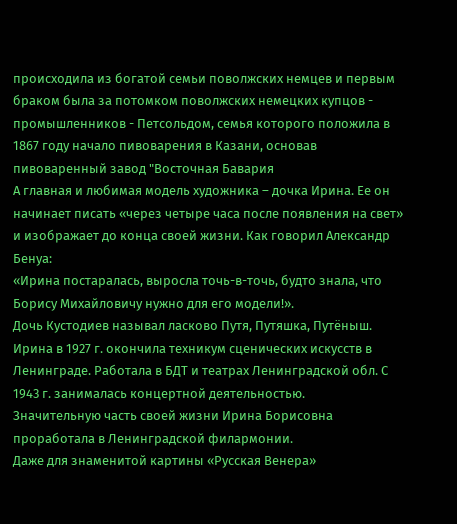происходила из богатой семьи поволжских немцев и первым браком была за потомком поволжских немецких купцов - промышленников - Петсольдом, семья которого положила в 1867 году начало пивоварения в Казани, основав пивоваренный завод "Восточная Бавария
А главная и любимая модель художника – дочка Ирина. Ее он начинает писать «через четыре часа после появления на свет» и изображает до конца своей жизни. Как говорил Александр Бенуа:
«Ирина постаралась, выросла точь-в-точь, будто знала, что Борису Михайловичу нужно для его модели!».
Дочь Кустодиев называл ласково Путя, Путяшка, Путёныш.
Ирина в 1927 г. окончила техникум сценических искусств в Ленинграде. Работала в БДТ и театрах Ленинградской обл. С 1943 г. занималась концертной деятельностью.
Значительную часть своей жизни Ирина Борисовна проработала в Ленинградской филармонии.
Даже для знаменитой картины «Русская Венера»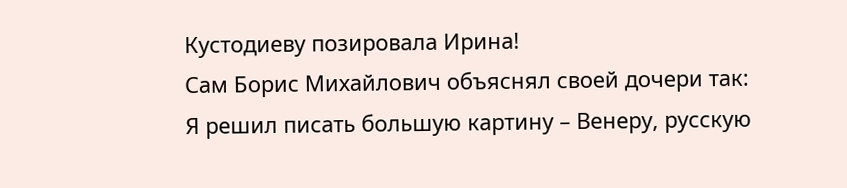Кустодиеву позировала Ирина!
Сам Борис Михайлович объяснял своей дочери так:
Я решил писать большую картину – Венеру, русскую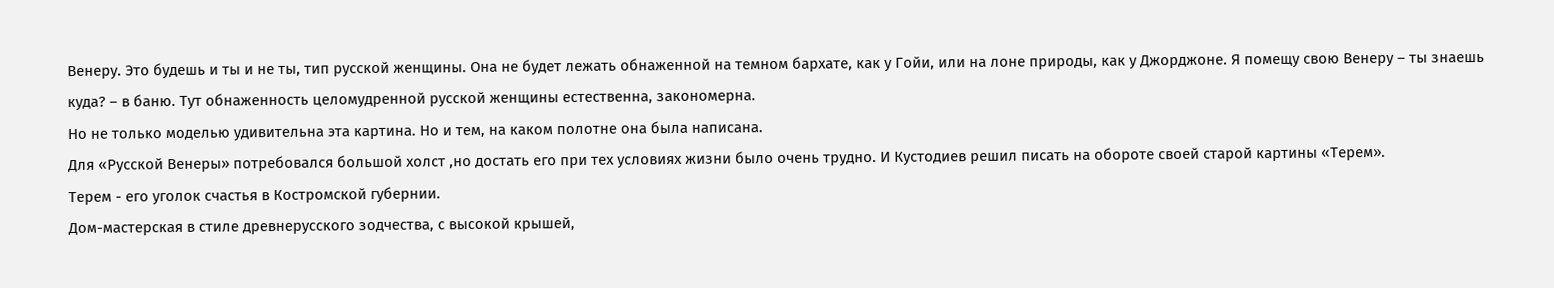Венеру. Это будешь и ты и не ты, тип русской женщины. Она не будет лежать обнаженной на темном бархате, как у Гойи, или на лоне природы, как у Джорджоне. Я помещу свою Венеру – ты знаешь куда? – в баню. Тут обнаженность целомудренной русской женщины естественна, закономерна.
Но не только моделью удивительна эта картина. Но и тем, на каком полотне она была написана.
Для «Русской Венеры» потребовался большой холст ,но достать его при тех условиях жизни было очень трудно. И Кустодиев решил писать на обороте своей старой картины «Терем».
Терем - его уголок счастья в Костромской губернии.
Дом-мастерская в стиле древнерусского зодчества, с высокой крышей,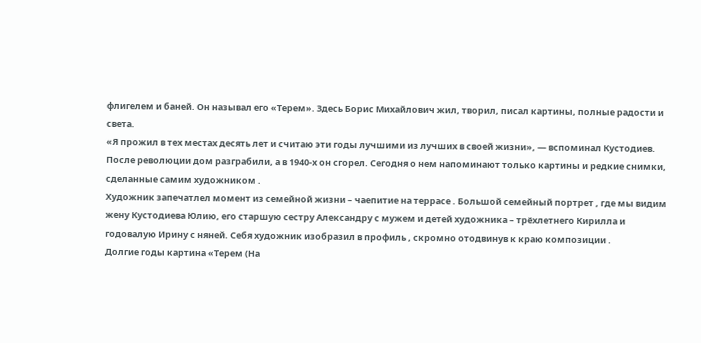флигелем и баней. Он называл его «Терем». Здесь Борис Михайлович жил, творил, писал картины, полные радости и света.
«Я прожил в тех местах десять лет и считаю эти годы лучшими из лучших в своей жизни», — вспоминал Кустодиев.
После революции дом разграбили, а в 1940-х он сгорел. Сегодня о нем напоминают только картины и редкие снимки, сделанные самим художником .
Художник запечатлел момент из семейной жизни – чаепитие на террасе . Большой семейный портрет , где мы видим жену Кустодиева Юлию, его старшую сестру Александру с мужем и детей художника – трёхлетнего Кирилла и годовалую Ирину с няней. Себя художник изобразил в профиль , скромно отодвинув к краю композиции .
Долгие годы картина «Терем (На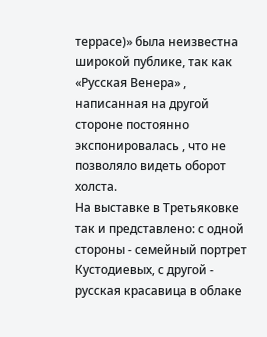террасе)» была неизвестна широкой публике, так как «Русская Венера» , написанная на другой стороне постоянно экспонировалась , что не позволяло видеть оборот холста.
На выставке в Третьяковке так и представлено: с одной стороны - семейный портрет Кустодиевых, с другой - русская красавица в облаке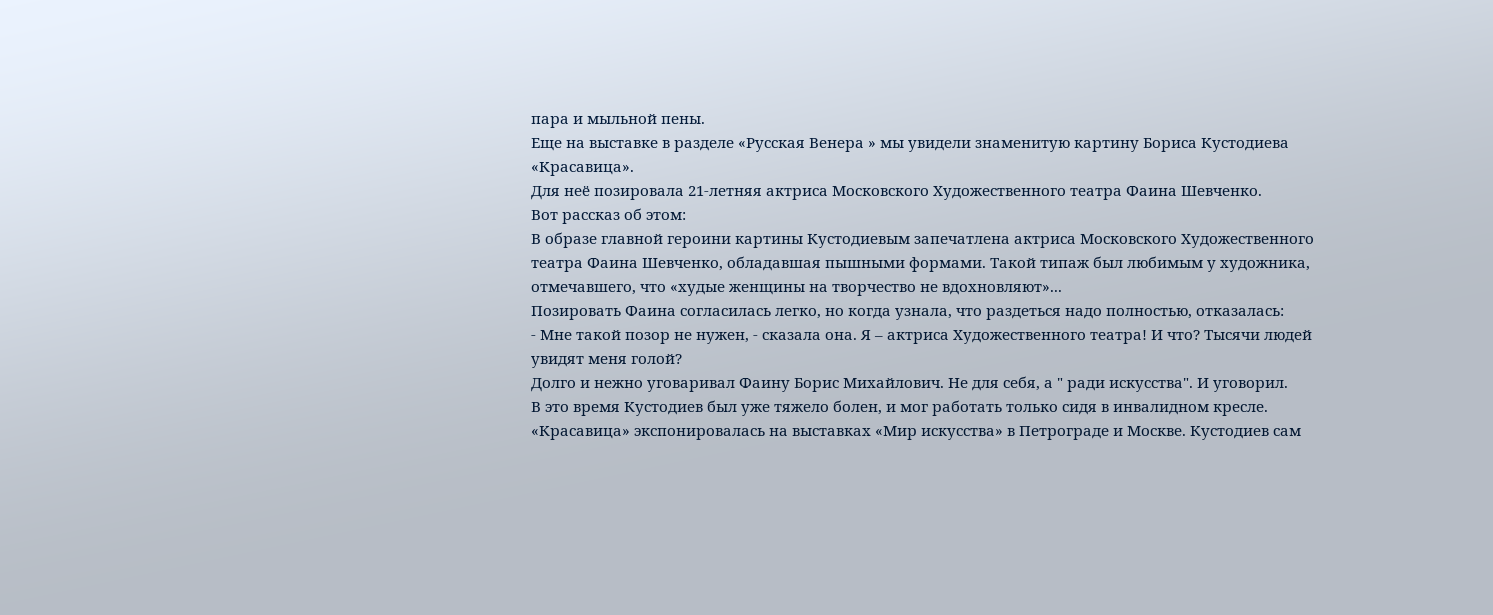пара и мыльной пены.
Еще на выставке в разделе «Русская Венера » мы увидели знаменитую картину Бориса Кустодиева «Красавица».
Для неё позировала 21-летняя актриса Московского Художественного театра Фаина Шевченко.
Вот рассказ об этом:
В образе главной героини картины Кустодиевым запечатлена актриса Московского Художественного театра Фаина Шевченко, обладавшая пышными формами. Такой типаж был любимым у художника, отмечавшего, что «худые женщины на творчество не вдохновляют»...
Позировать Фаина согласилась легко, но когда узнала, что раздеться надо полностью, отказалась:
- Мне такой позор не нужен, - сказала она. Я – актриса Художественного театра! И что? Тысячи людей увидят меня голой?
Долго и нежно уговаривал Фаину Борис Михайлович. Не для себя, а " ради искусства". И уговорил.
В это время Кустодиев был уже тяжело болен, и мог работать только сидя в инвалидном кресле.
«Красавица» экспонировалась на выставках «Мир искусства» в Петрограде и Москве. Кустодиев сам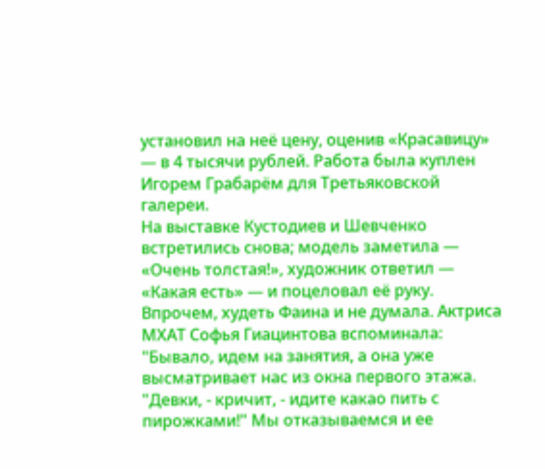установил на неё цену, оценив «Красавицу» — в 4 тысячи рублей. Работа была куплен Игорем Грабарём для Третьяковской галереи.
На выставке Кустодиев и Шевченко встретились снова; модель заметила — «Очень толстая!», художник ответил — «Какая есть» — и поцеловал её руку.
Впрочем, худеть Фаина и не думала. Актриса МХАТ Софья Гиацинтова вспоминала: "Бывало, идем на занятия, а она уже высматривает нас из окна первого этажа. "Девки, - кричит, - идите какао пить с пирожками!" Мы отказываемся и ее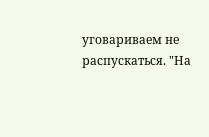уговариваем не распускаться. "На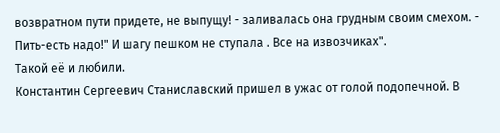возвратном пути придете, не выпущу! - заливалась она грудным своим смехом. - Пить-есть надо!" И шагу пешком не ступала . Все на извозчиках".
Такой её и любили.
Константин Сергеевич Станиславский пришел в ужас от голой подопечной. В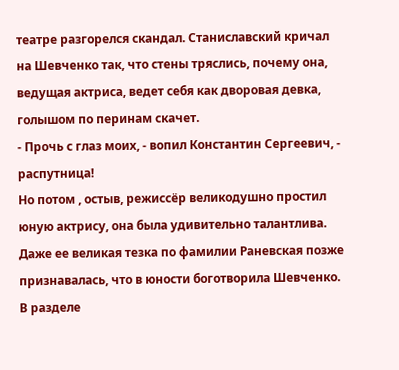театре разгорелся скандал. Станиславский кричал на Шевченко так, что стены тряслись, почему она, ведущая актриса, ведет себя как дворовая девка, голышом по перинам скачет.
- Прочь с глаз моих, - вопил Константин Сергеевич, - распутница!
Но потом , остыв, режиссёр великодушно простил юную актрису, она была удивительно талантлива. Даже ее великая тезка по фамилии Раневская позже признавалась, что в юности боготворила Шевченко.
В разделе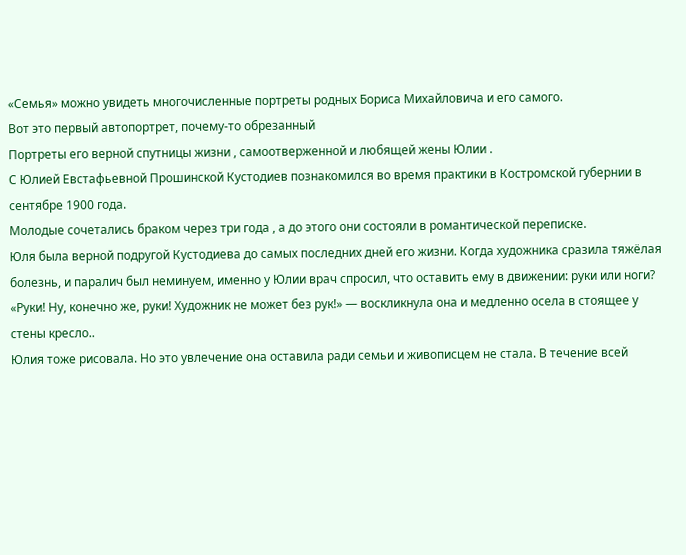«Семья» можно увидеть многочисленные портреты родных Бориса Михайловича и его самого.
Вот это первый автопортрет, почему-то обрезанный
Портреты его верной спутницы жизни , самоотверженной и любящей жены Юлии .
С Юлией Евстафьевной Прошинской Кустодиев познакомился во время практики в Костромской губернии в сентябре 1900 года.
Молодые сочетались браком через три года , а до этого они состояли в романтической переписке.
Юля была верной подругой Кустодиева до самых последних дней его жизни. Когда художника сразила тяжёлая болезнь, и паралич был неминуем, именно у Юлии врач спросил, что оставить ему в движении: руки или ноги? «Руки! Ну, конечно же, руки! Художник не может без рук!» — воскликнула она и медленно осела в стоящее у стены кресло..
Юлия тоже рисовала. Но это увлечение она оставила ради семьи и живописцем не стала. В течение всей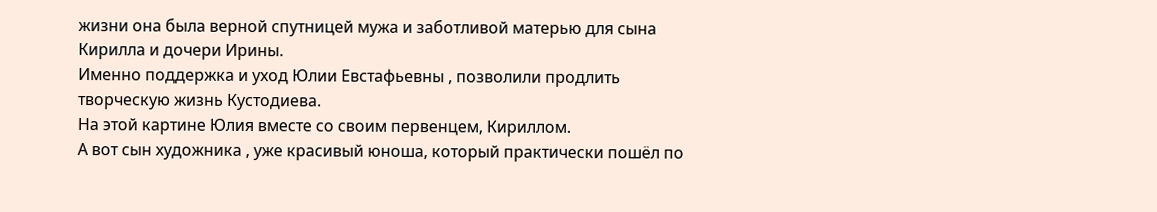жизни она была верной спутницей мужа и заботливой матерью для сына Кирилла и дочери Ирины.
Именно поддержка и уход Юлии Евстафьевны , позволили продлить творческую жизнь Кустодиева.
На этой картине Юлия вместе со своим первенцем, Кириллом.
А вот сын художника , уже красивый юноша, который практически пошёл по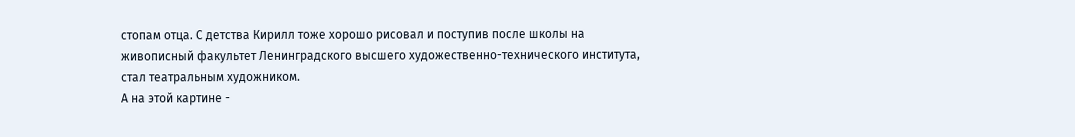стопам отца. С детства Кирилл тоже хорошо рисовал и поступив после школы на живописный факультет Ленинградского высшего художественно-технического института, стал театральным художником.
А на этой картине -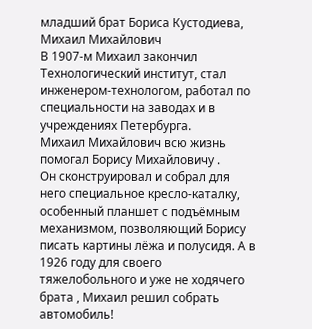младший брат Бориса Кустодиева, Михаил Михайлович
В 1907-м Михаил закончил Технологический институт, стал инженером-технологом, работал по специальности на заводах и в учреждениях Петербурга.
Михаил Михайлович всю жизнь помогал Борису Михайловичу .
Он сконструировал и собрал для него специальное кресло-каталку, особенный планшет с подъёмным механизмом, позволяющий Борису писать картины лёжа и полусидя. А в 1926 году для своего тяжелобольного и уже не ходячего брата , Михаил решил собрать автомобиль!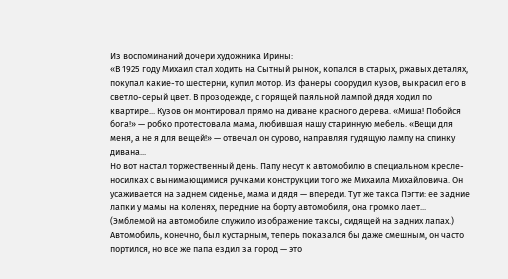Из воспоминаний дочери художника Ирины:
«В 1925 году Михаил стал ходить на Сытный рынок, копался в старых, ржавых деталях, покупал какие-то шестерни, купил мотор. Из фанеры соорудил кузов, выкрасил его в светло-серый цвет. В прозодежде, с горящей паяльной лампой дядя ходил по квартире... Кузов он монтировал прямо на диване красного дерева. «Миша! Побойся бога!» — робко протестовала мама, любившая нашу старинную мебель. «Вещи для меня, а не я для вещей!» — отвечал он сурово, направляя гудящую лампу на спинку дивана...
Но вот настал торжественный день. Папу несут к автомобилю в специальном кресле-носилках с вынимающимися ручками конструкции того же Михаила Михайловича. Он усаживается на заднем сиденье, мама и дядя — впереди. Тут же такса Пэгти: ее задние лапки у мамы на коленях, передние на борту автомобиля, она громко лает... (Эмблемой на автомобиле служило изображение таксы, сидящей на задних лапах.)
Автомобиль, конечно, был кустарным, теперь показался бы даже смешным, он часто портился, но все же папа ездил за город — это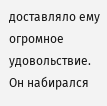доставляло ему огромное удовольствие. Он набирался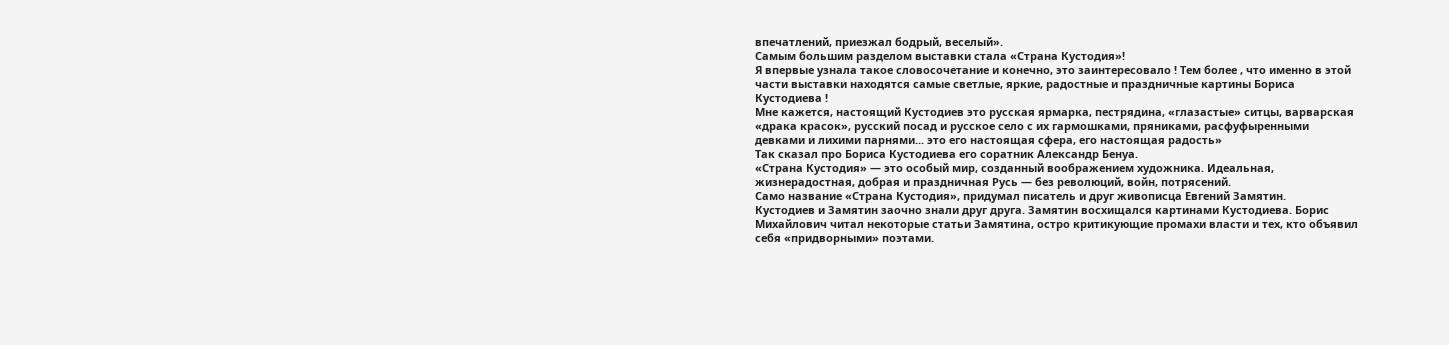впечатлений, приезжал бодрый, веселый».
Самым большим разделом выставки стала «Страна Кустодия»!
Я впервые узнала такое словосочетание и конечно, это заинтересовало ! Тем более , что именно в этой части выставки находятся самые светлые, яркие, радостные и праздничные картины Бориса Кустодиева !
Мне кажется, настоящий Кустодиев это русская ярмарка, пестрядина, «глазастые» ситцы, варварская «драка красок», русский посад и русское село с их гармошками, пряниками, расфуфыренными девками и лихими парнями... это его настоящая сфера, его настоящая радость»
Так сказал про Бориса Кустодиева его соратник Александр Бенуа.
«Страна Кустодия» — это особый мир, созданный воображением художника. Идеальная, жизнерадостная, добрая и праздничная Русь — без революций, войн, потрясений.
Само название «Страна Кустодия», придумал писатель и друг живописца Евгений Замятин.
Кустодиев и Замятин заочно знали друг друга. Замятин восхищался картинами Кустодиева. Борис Михайлович читал некоторые статьи Замятина, остро критикующие промахи власти и тех, кто объявил себя «придворными» поэтами.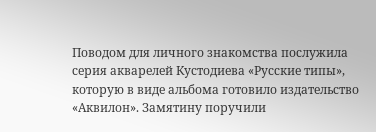Поводом для личного знакомства послужила серия акварелей Кустодиева «Русские типы», которую в виде альбома готовило издательство «Аквилон». Замятину поручили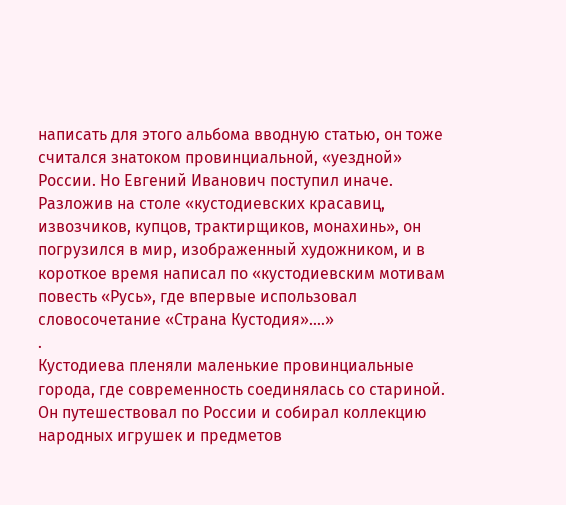написать для этого альбома вводную статью, он тоже считался знатоком провинциальной, «уездной» России. Но Евгений Иванович поступил иначе. Разложив на столе «кустодиевских красавиц, извозчиков, купцов, трактирщиков, монахинь», он погрузился в мир, изображенный художником, и в короткое время написал по «кустодиевским мотивам повесть «Русь», где впервые использовал словосочетание «Страна Кустодия»....»
.
Кустодиева пленяли маленькие провинциальные города, где современность соединялась со стариной. Он путешествовал по России и собирал коллекцию народных игрушек и предметов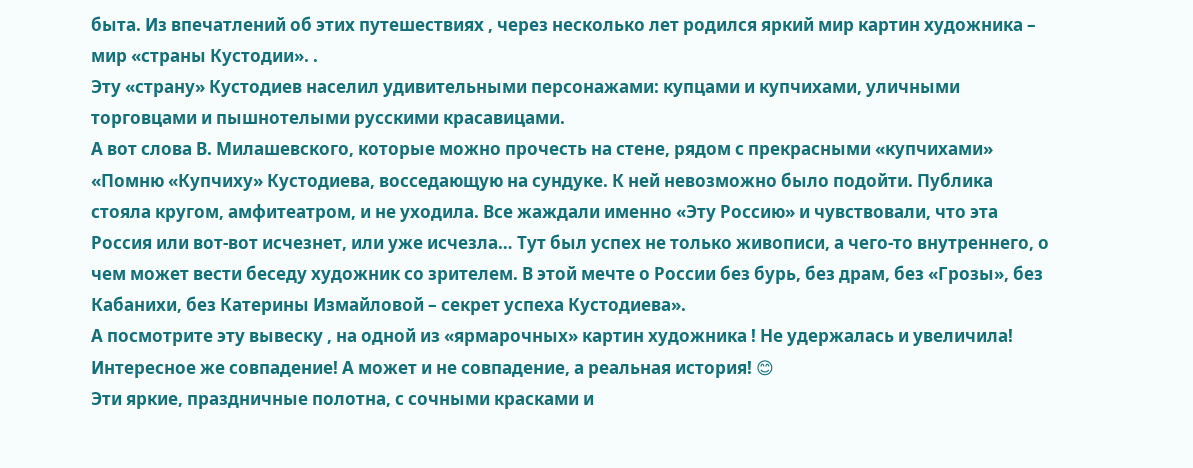быта. Из впечатлений об этих путешествиях , через несколько лет родился яркий мир картин художника – мир «страны Кустодии». .
Эту «страну» Кустодиев населил удивительными персонажами: купцами и купчихами, уличными торговцами и пышнотелыми русскими красавицами.
А вот слова В. Милашевского, которые можно прочесть на стене, рядом с прекрасными «купчихами»
«Помню «Купчиху» Кустодиева, восседающую на сундуке. К ней невозможно было подойти. Публика стояла кругом, амфитеатром, и не уходила. Все жаждали именно «Эту Россию» и чувствовали, что эта Россия или вот-вот исчезнет, или уже исчезла… Тут был успех не только живописи, а чего-то внутреннего, о чем может вести беседу художник со зрителем. В этой мечте о России без бурь, без драм, без «Грозы», без Кабанихи, без Катерины Измайловой – секрет успеха Кустодиева».
А посмотрите эту вывеску , на одной из «ярмарочных» картин художника ! Не удержалась и увеличила! Интересное же совпадение! А может и не совпадение, а реальная история! 😊
Эти яркие, праздничные полотна, с сочными красками и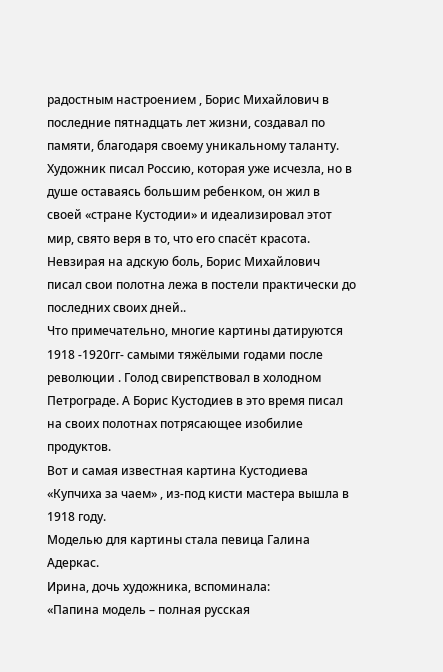радостным настроением , Борис Михайлович в последние пятнадцать лет жизни, создавал по памяти, благодаря своему уникальному таланту. Художник писал Россию, которая уже исчезла, но в душе оставаясь большим ребенком, он жил в своей «стране Кустодии» и идеализировал этот мир, свято веря в то, что его спасёт красота.
Невзирая на адскую боль, Борис Михайлович писал свои полотна лежа в постели практически до последних своих дней..
Что примечательно, многие картины датируются 1918 -1920гг- самыми тяжёлыми годами после революции . Голод свирепствовал в холодном Петрограде. А Борис Кустодиев в это время писал на своих полотнах потрясающее изобилие продуктов.
Вот и самая известная картина Кустодиева «Купчиха за чаем» , из-под кисти мастера вышла в 1918 году.
Моделью для картины стала певица Галина Адеркас.
Ирина, дочь художника, вспоминала:
«Папина модель – полная русская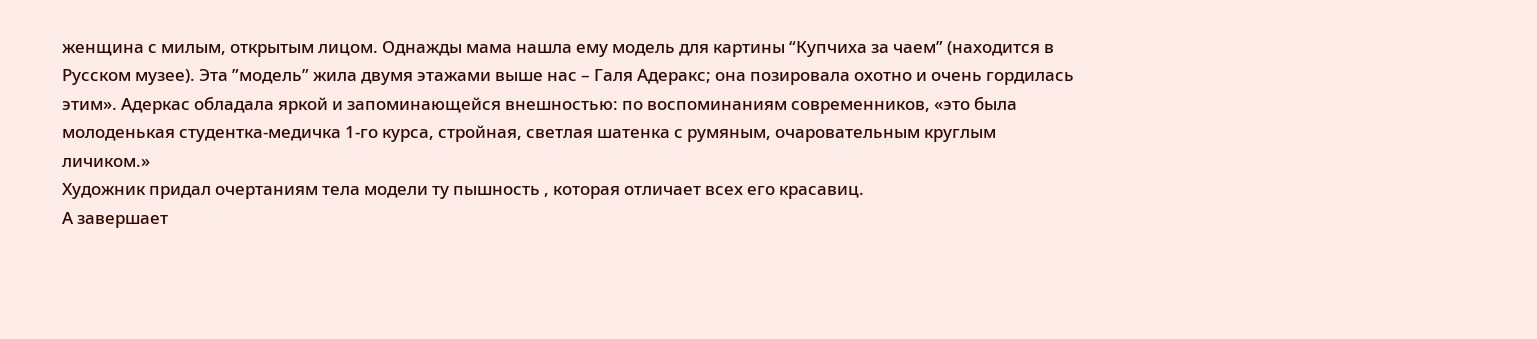женщина с милым, открытым лицом. Однажды мама нашла ему модель для картины “Купчиха за чаем” (находится в Русском музее). Эта ”модель” жила двумя этажами выше нас – Галя Адеракс; она позировала охотно и очень гордилась этим». Адеркас обладала яркой и запоминающейся внешностью: по воспоминаниям современников, «это была молоденькая студентка-медичка 1-го курса, стройная, светлая шатенка с румяным, очаровательным круглым
личиком.»
Художник придал очертаниям тела модели ту пышность , которая отличает всех его красавиц.
А завершает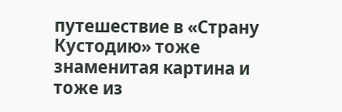путешествие в «Страну Кустодию» тоже знаменитая картина и тоже из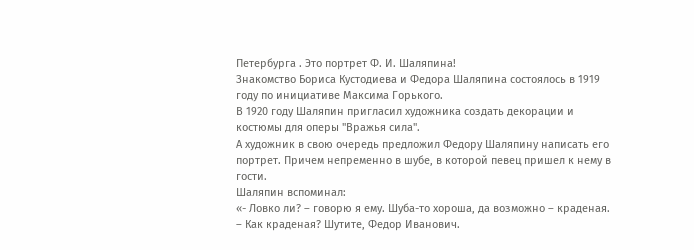Петербурга . Это портрет Ф. И. Шаляпина!
Знакомство Бориса Кустодиева и Федора Шаляпина состоялось в 1919 году по инициативе Максима Горького.
В 1920 году Шаляпин пригласил художника создать декорации и костюмы для оперы "Вражья сила".
А художник в свою очередь предложил Федору Шаляпину написать его портрет. Причем непременно в шубе, в которой певец пришел к нему в гости.
Шаляпин вспоминал:
«- Ловко ли? – говорю я ему. Шуба-то хороша, да возможно – краденая.
– Как краденая? Шутите, Федор Иванович.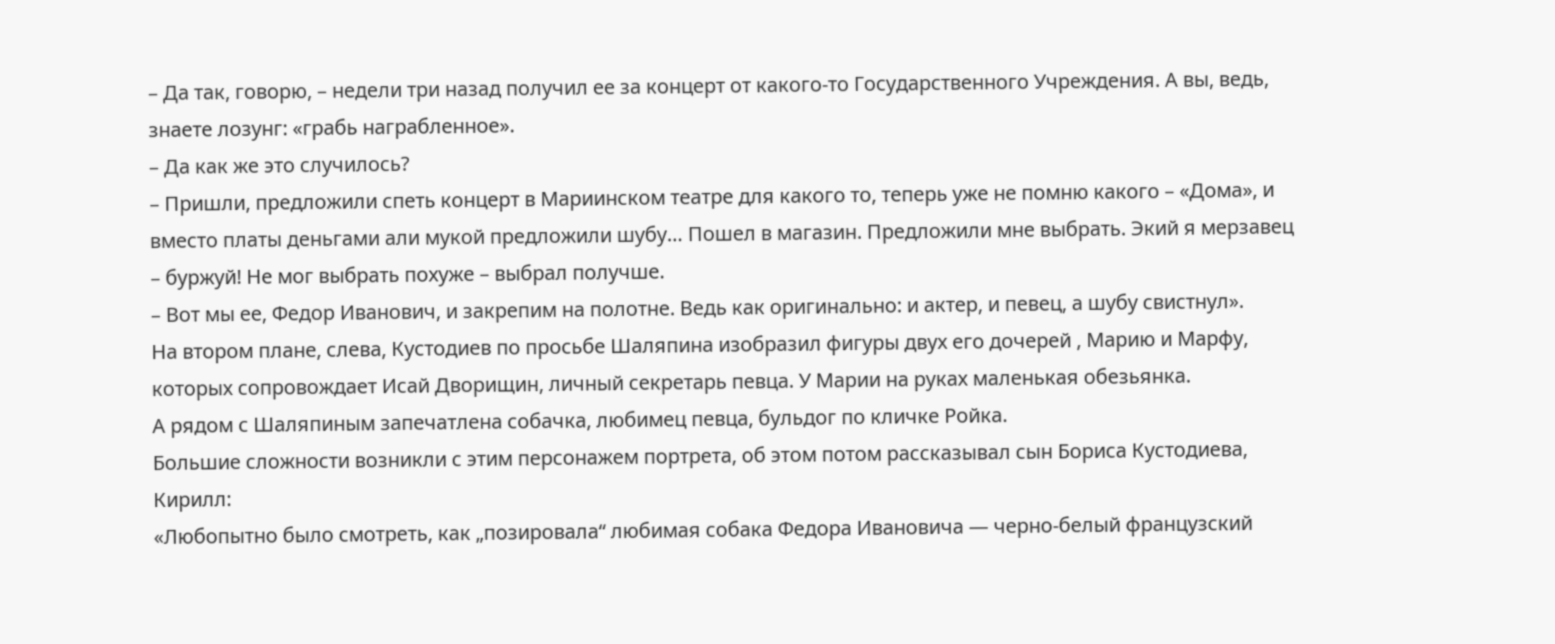– Да так, говорю, – недели три назад получил ее за концерт от какого-то Государственного Учреждения. А вы, ведь, знаете лозунг: «грабь награбленное».
– Да как же это случилось?
– Пришли, предложили спеть концерт в Мариинском театре для какого то, теперь уже не помню какого – «Дома», и вместо платы деньгами али мукой предложили шубу… Пошел в магазин. Предложили мне выбрать. Экий я мерзавец – буржуй! Не мог выбрать похуже – выбрал получше.
– Вот мы ее, Федор Иванович, и закрепим на полотне. Ведь как оригинально: и актер, и певец, а шубу свистнул».
На втором плане, слева, Кустодиев по просьбе Шаляпина изобразил фигуры двух его дочерей , Марию и Марфу, которых сопровождает Исай Дворищин, личный секретарь певца. У Марии на руках маленькая обезьянка.
А рядом с Шаляпиным запечатлена собачка, любимец певца, бульдог по кличке Ройка.
Большие сложности возникли с этим персонажем портрета, об этом потом рассказывал сын Бориса Кустодиева, Кирилл:
«Любопытно было смотреть, как „позировала“ любимая собака Федора Ивановича — черно-белый французский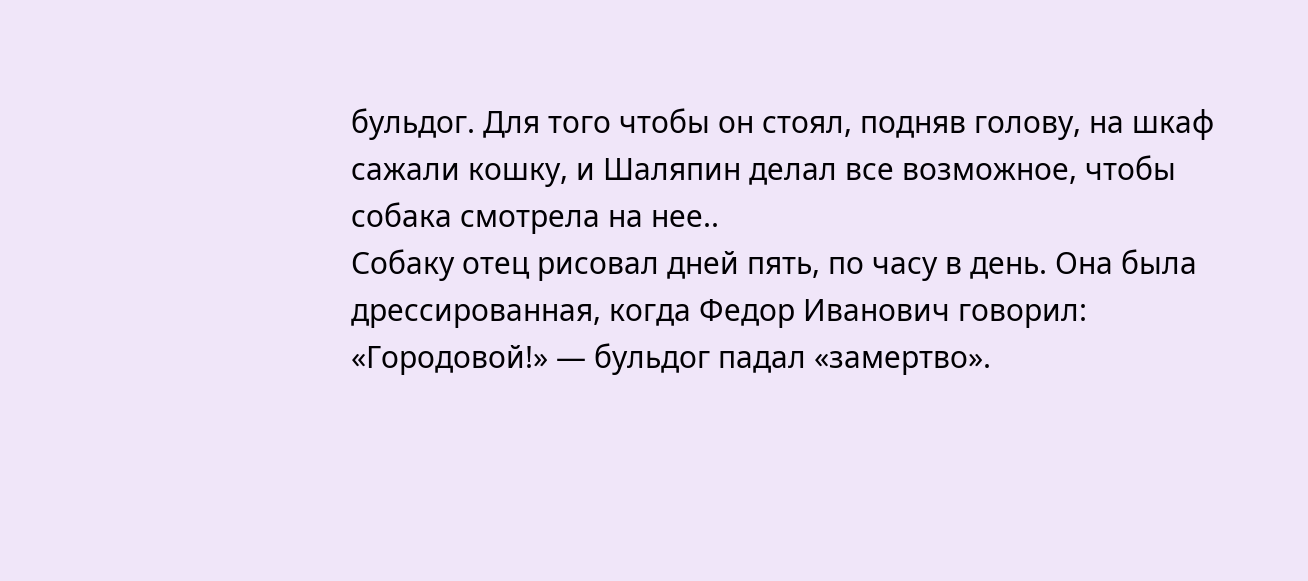бульдог. Для того чтобы он стоял, подняв голову, на шкаф сажали кошку, и Шаляпин делал все возможное, чтобы собака смотрела на нее..
Собаку отец рисовал дней пять, по часу в день. Она была дрессированная, когда Федор Иванович говорил: «Городовой!» — бульдог падал «замертво».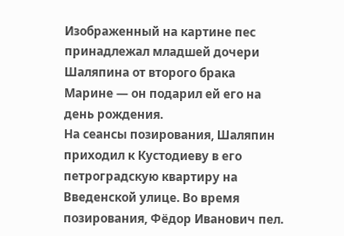Изображенный на картине пес принадлежал младшей дочери Шаляпина от второго брака Марине — он подарил ей его на день рождения.
На сеансы позирования, Шаляпин приходил к Кустодиеву в его петроградскую квартиру на Введенской улице. Во время позирования, Фёдор Иванович пел.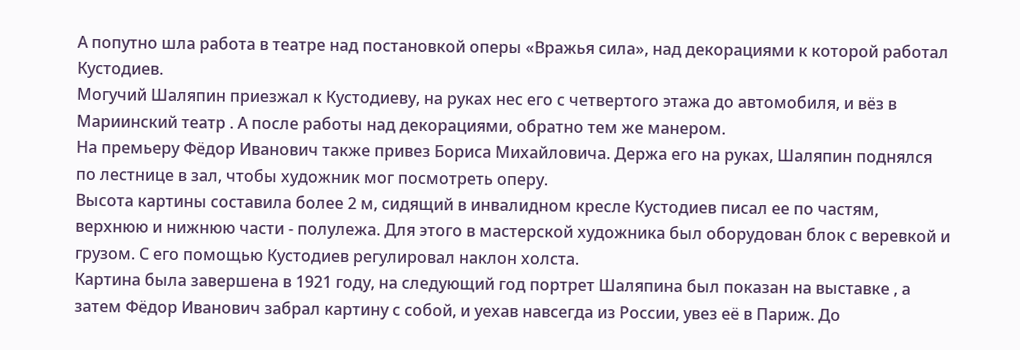А попутно шла работа в театре над постановкой оперы «Вражья сила», над декорациями к которой работал Кустодиев.
Могучий Шаляпин приезжал к Кустодиеву, на руках нес его с четвертого этажа до автомобиля, и вёз в Мариинский театр . А после работы над декорациями, обратно тем же манером.
На премьеру Фёдор Иванович также привез Бориса Михайловича. Держа его на руках, Шаляпин поднялся по лестнице в зал, чтобы художник мог посмотреть оперу.
Высота картины составила более 2 м, сидящий в инвалидном кресле Кустодиев писал ее по частям, верхнюю и нижнюю части - полулежа. Для этого в мастерской художника был оборудован блок с веревкой и грузом. С его помощью Кустодиев регулировал наклон холста.
Картина была завершена в 1921 году, на следующий год портрет Шаляпина был показан на выставке , а затем Фёдор Иванович забрал картину с собой, и уехав навсегда из России, увез её в Париж. До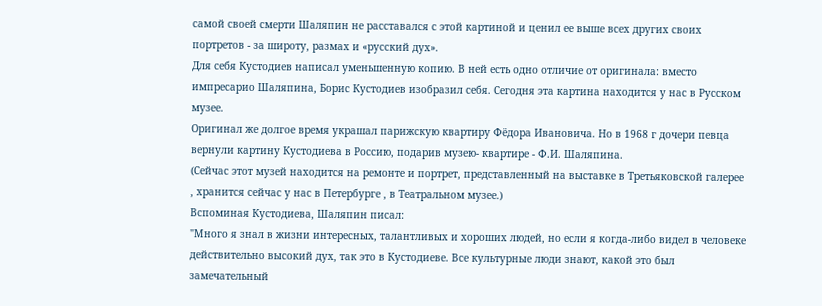самой своей смерти Шаляпин не расставался с этой картиной и ценил ее выше всех других своих портретов - за широту, размах и «русский дух».
Для себя Кустодиев написал уменьшенную копию. В ней есть одно отличие от оригинала: вместо импресарио Шаляпина, Борис Кустодиев изобразил себя. Сегодня эта картина находится у нас в Русском музее.
Оригинал же долгое время украшал парижскую квартиру Фёдора Ивановича. Но в 1968 г дочери певца вернули картину Кустодиева в Россию, подарив музею- квартире - Ф.И. Шаляпина.
(Сейчас этот музей находится на ремонте и портрет, представленный на выставке в Третьяковской галерее , хранится сейчас у нас в Петербурге , в Театральном музее.)
Вспоминая Кустодиева, Шаляпин писал:
"Много я знал в жизни интересных, талантливых и хороших людей, но если я когда-либо видел в человеке действительно высокий дух, так это в Кустодиеве. Все культурные люди знают, какой это был замечательный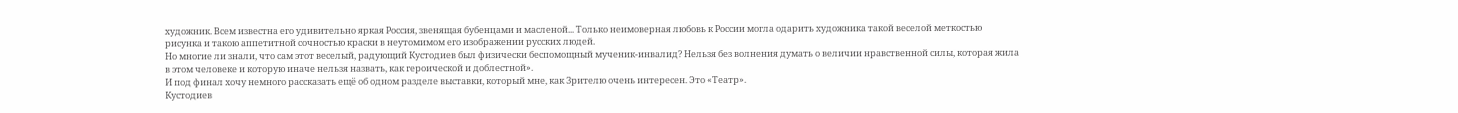художник. Всем известна его удивительно яркая Россия, звенящая бубенцами и масленой... Только неимоверная любовь к России могла одарить художника такой веселой меткостью рисунка и такою аппетитной сочностью краски в неутомимом его изображении русских людей.
Но многие ли знали, что сам этот веселый, радующий Кустодиев был физически беспомощный мученик-инвалид? Нельзя без волнения думать о величии нравственной силы, которая жила в этом человеке и которую иначе нельзя назвать, как героической и доблестной».
И под финал хочу немного рассказать ещё об одном разделе выставки, который мне, как Зрителю очень интересен. Это «Театр».
Кустодиев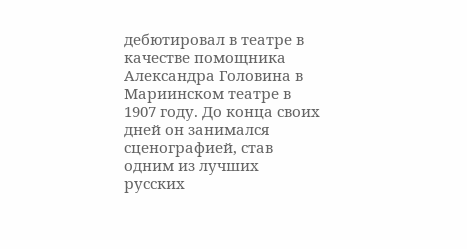дебютировал в театре в качестве помощника Александра Головина в Мариинском театре в 1907 году. До конца своих дней он занимался сценографией, став одним из лучших русских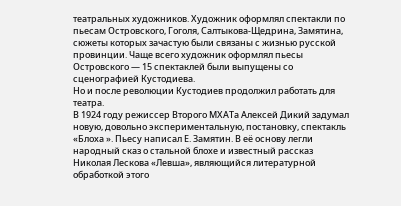театральных художников. Художник оформлял спектакли по пьесам Островского, Гоголя, Салтыкова-Щедрина, Замятина, сюжеты которых зачастую были связаны с жизнью русской провинции. Чаще всего художник оформлял пьесы Островского — 15 спектаклей были выпущены со сценографией Кустодиева.
Но и после революции Кустодиев продолжил работать для театра.
В 1924 году режиссер Второго МХАТа Алексей Дикий задумал новую, довольно экспериментальную, постановку, спектакль «Блоха ». Пьесу написал Е. Замятин. В её основу легли народный сказ о стальной блохе и известный рассказ Николая Лескова «Левша», являющийся литературной обработкой этого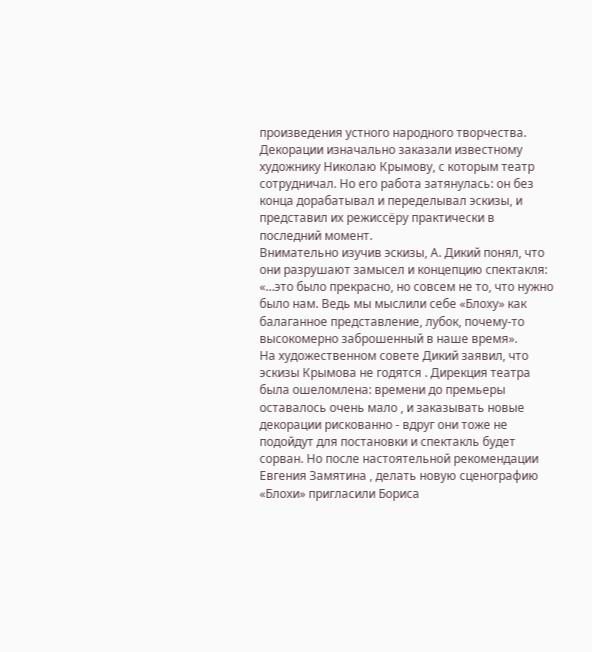произведения устного народного творчества.
Декорации изначально заказали известному художнику Николаю Крымову, с которым театр сотрудничал. Но его работа затянулась: он без конца дорабатывал и переделывал эскизы, и представил их режиссёру практически в последний момент.
Внимательно изучив эскизы, А. Дикий понял, что они разрушают замысел и концепцию спектакля:
«…это было прекрасно, но совсем не то, что нужно было нам. Ведь мы мыслили себе «Блоху» как балаганное представление, лубок, почему-то высокомерно заброшенный в наше время».
На художественном совете Дикий заявил, что эскизы Крымова не годятся . Дирекция театра была ошеломлена: времени до премьеры оставалось очень мало , и заказывать новые декорации рискованно - вдруг они тоже не подойдут для постановки и спектакль будет сорван. Но после настоятельной рекомендации Евгения Замятина , делать новую сценографию «Блохи» пригласили Бориса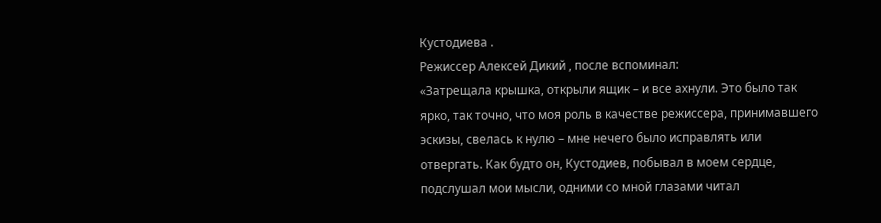Кустодиева .
Режиссер Алексей Дикий , после вспоминал:
«Затрещала крышка, открыли ящик – и все ахнули. Это было так ярко, так точно, что моя роль в качестве режиссера, принимавшего эскизы, свелась к нулю – мне нечего было исправлять или отвергать. Как будто он, Кустодиев, побывал в моем сердце, подслушал мои мысли, одними со мной глазами читал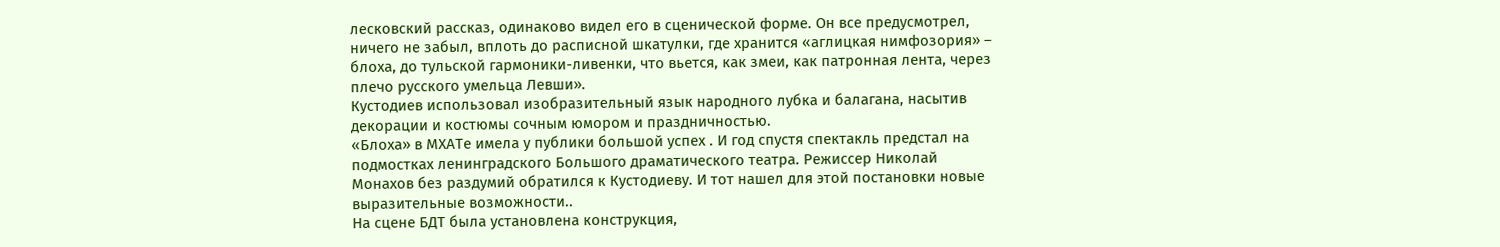лесковский рассказ, одинаково видел его в сценической форме. Он все предусмотрел, ничего не забыл, вплоть до расписной шкатулки, где хранится «аглицкая нимфозория» – блоха, до тульской гармоники-ливенки, что вьется, как змеи, как патронная лента, через плечо русского умельца Левши».
Кустодиев использовал изобразительный язык народного лубка и балагана, насытив декорации и костюмы сочным юмором и праздничностью.
«Блоха» в МХАТе имела у публики большой успех . И год спустя спектакль предстал на подмостках ленинградского Большого драматического театра. Режиссер Николай Монахов без раздумий обратился к Кустодиеву. И тот нашел для этой постановки новые выразительные возможности..
На сцене БДТ была установлена конструкция,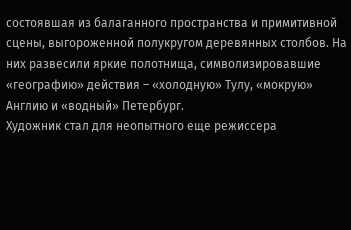состоявшая из балаганного пространства и примитивной сцены, выгороженной полукругом деревянных столбов. На них развесили яркие полотнища, символизировавшие «географию» действия – «холодную» Тулу, «мокрую» Англию и «водный» Петербург.
Художник стал для неопытного еще режиссера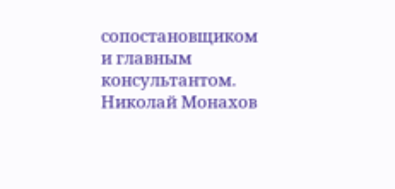сопостановщиком и главным консультантом. Николай Монахов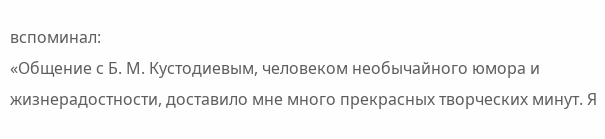вспоминал:
«Общение с Б. М. Кустодиевым, человеком необычайного юмора и жизнерадостности, доставило мне много прекрасных творческих минут. Я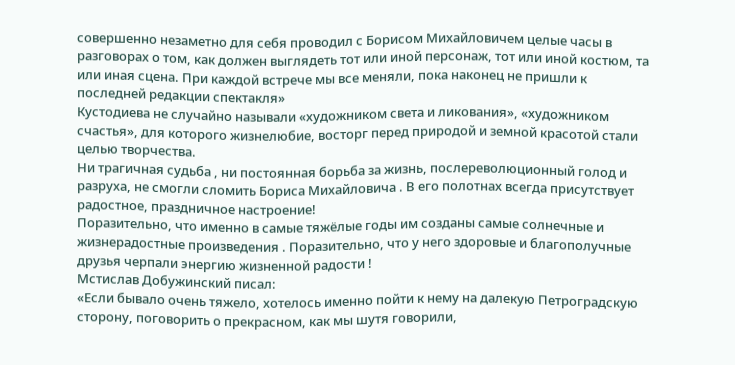совершенно незаметно для себя проводил с Борисом Михайловичем целые часы в разговорах о том, как должен выглядеть тот или иной персонаж, тот или иной костюм, та или иная сцена. При каждой встрече мы все меняли, пока наконец не пришли к последней редакции спектакля»
Кустодиева не случайно называли «художником света и ликования», «художником счастья», для которого жизнелюбие, восторг перед природой и земной красотой стали целью творчества.
Ни трагичная судьба , ни постоянная борьба за жизнь, послереволюционный голод и разруха, не смогли сломить Бориса Михайловича . В его полотнах всегда присутствует радостное, праздничное настроение!
Поразительно, что именно в самые тяжёлые годы им созданы самые солнечные и жизнерадостные произведения . Поразительно, что у него здоровые и благополучные друзья черпали энергию жизненной радости !
Мстислав Добужинский писал:
«Если бывало очень тяжело, хотелось именно пойти к нему на далекую Петроградскую сторону, поговорить о прекрасном, как мы шутя говорили,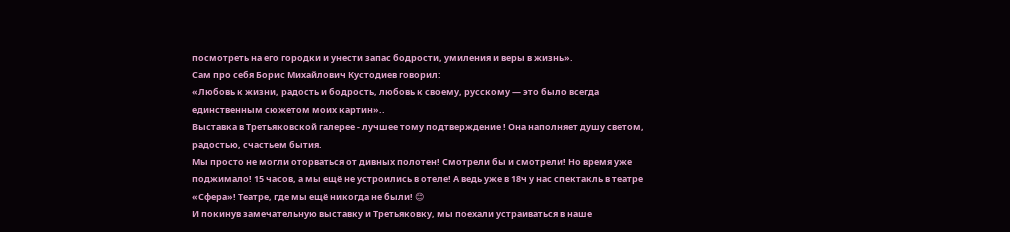посмотреть на его городки и унести запас бодрости, умиления и веры в жизнь».
Сам про себя Борис Михайлович Кустодиев говорил:
«Любовь к жизни, радость и бодрость, любовь к своему, русскому — это было всегда единственным сюжетом моих картин»..
Выставка в Третьяковской галерее - лучшее тому подтверждение ! Она наполняет душу светом, радостью, счастьем бытия.
Мы просто не могли оторваться от дивных полотен! Смотрели бы и смотрели! Но время уже поджимало! 15 часов, а мы ещё не устроились в отеле! А ведь уже в 18ч у нас спектакль в театре «Сфера»! Театре, где мы ещё никогда не были! 😊
И покинув замечательную выставку и Третьяковку, мы поехали устраиваться в наше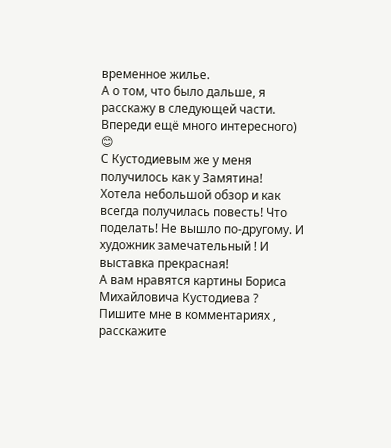временное жилье.
А о том, что было дальше, я расскажу в следующей части. Впереди ещё много интересного) 😊
С Кустодиевым же у меня получилось как у Замятина! Хотела небольшой обзор и как всегда получилась повесть! Что поделать! Не вышло по-другому. И художник замечательный ! И выставка прекрасная!
А вам нравятся картины Бориса Михайловича Кустодиева ?
Пишите мне в комментариях , расскажите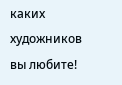каких художников вы любите!